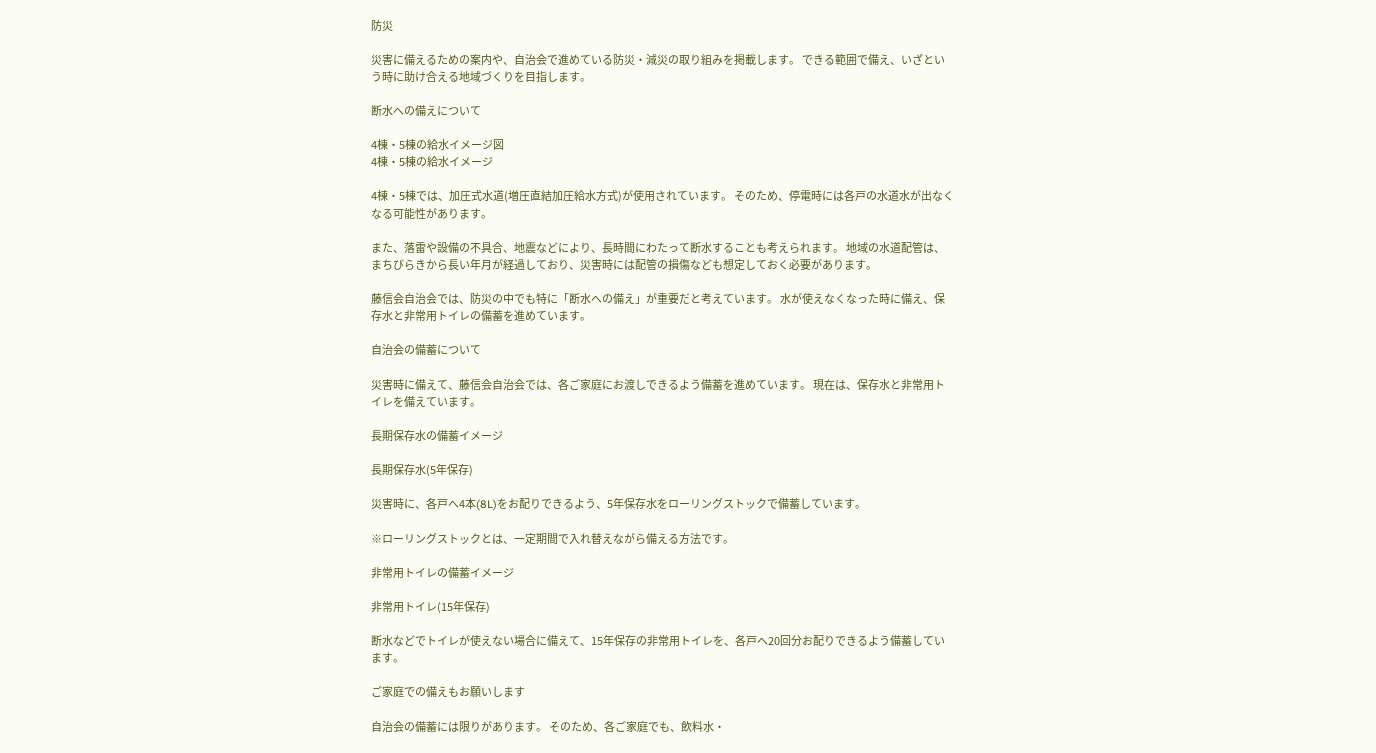防災

災害に備えるための案内や、自治会で進めている防災・減災の取り組みを掲載します。 できる範囲で備え、いざという時に助け合える地域づくりを目指します。

断水への備えについて

4棟・5棟の給水イメージ図
4棟・5棟の給水イメージ

4棟・5棟では、加圧式水道(増圧直結加圧給水方式)が使用されています。 そのため、停電時には各戸の水道水が出なくなる可能性があります。

また、落雷や設備の不具合、地震などにより、長時間にわたって断水することも考えられます。 地域の水道配管は、まちびらきから長い年月が経過しており、災害時には配管の損傷なども想定しておく必要があります。

藤信会自治会では、防災の中でも特に「断水への備え」が重要だと考えています。 水が使えなくなった時に備え、保存水と非常用トイレの備蓄を進めています。

自治会の備蓄について

災害時に備えて、藤信会自治会では、各ご家庭にお渡しできるよう備蓄を進めています。 現在は、保存水と非常用トイレを備えています。

長期保存水の備蓄イメージ

長期保存水(5年保存)

災害時に、各戸へ4本(8L)をお配りできるよう、5年保存水をローリングストックで備蓄しています。

※ローリングストックとは、一定期間で入れ替えながら備える方法です。

非常用トイレの備蓄イメージ

非常用トイレ(15年保存)

断水などでトイレが使えない場合に備えて、15年保存の非常用トイレを、各戸へ20回分お配りできるよう備蓄しています。

ご家庭での備えもお願いします

自治会の備蓄には限りがあります。 そのため、各ご家庭でも、飲料水・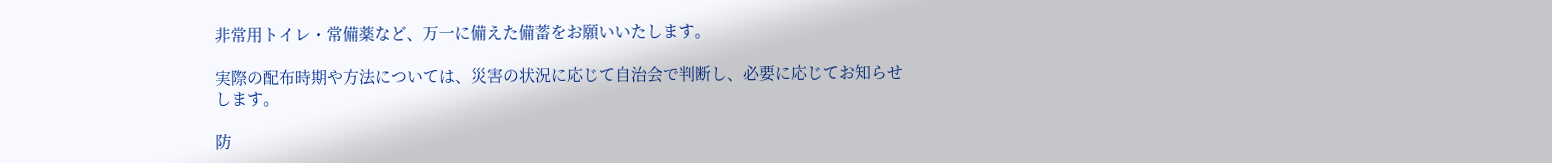非常用トイレ・常備薬など、万一に備えた備蓄をお願いいたします。

実際の配布時期や方法については、災害の状況に応じて自治会で判断し、必要に応じてお知らせします。

防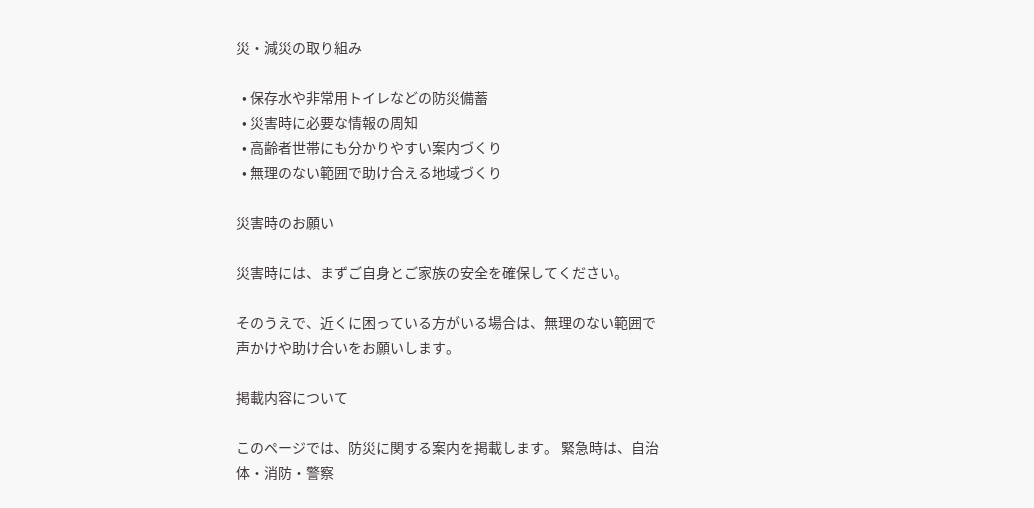災・減災の取り組み

  • 保存水や非常用トイレなどの防災備蓄
  • 災害時に必要な情報の周知
  • 高齢者世帯にも分かりやすい案内づくり
  • 無理のない範囲で助け合える地域づくり

災害時のお願い

災害時には、まずご自身とご家族の安全を確保してください。

そのうえで、近くに困っている方がいる場合は、無理のない範囲で声かけや助け合いをお願いします。

掲載内容について

このページでは、防災に関する案内を掲載します。 緊急時は、自治体・消防・警察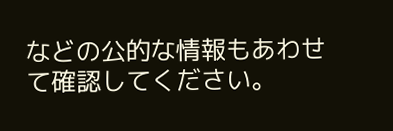などの公的な情報もあわせて確認してください。